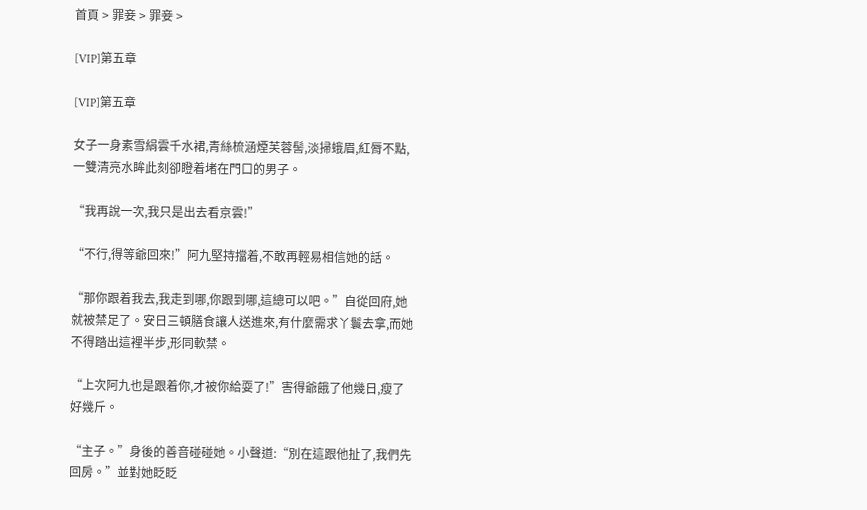首頁 > 罪妾 > 罪妾 >

[VIP]第五章

[VIP]第五章

女子一身素雪絹雲千水裙,青絲梳涵煙芙蓉髻,淡掃蛾眉,紅脣不點,一雙清亮水眸此刻卻瞪着堵在門口的男子。

“我再說一次,我只是出去看京雲!”

“不行,得等爺回來!”阿九堅持擋着,不敢再輕易相信她的話。

“那你跟着我去,我走到哪,你跟到哪,這總可以吧。”自從回府,她就被禁足了。安日三頓膳食讓人送進來,有什麼需求丫鬟去拿,而她不得踏出這裡半步,形同軟禁。

“上次阿九也是跟着你,才被你給耍了!”害得爺餓了他幾日,瘦了好幾斤。

“主子。”身後的善音碰碰她。小聲道:“別在這跟他扯了,我們先回房。”並對她眨眨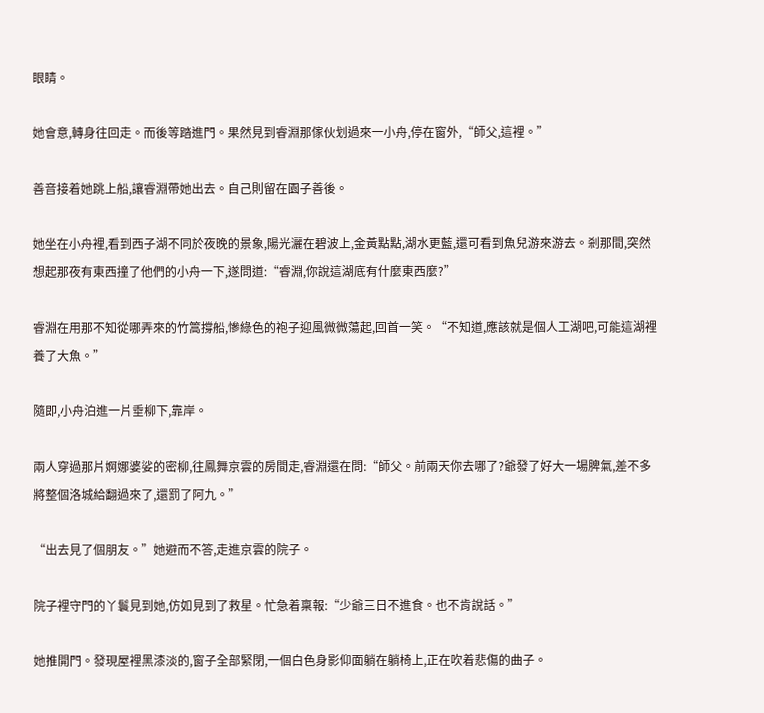眼睛。

她會意,轉身往回走。而後等踏進門。果然見到睿淵那傢伙划過來一小舟,停在窗外,“師父,這裡。”

善音接着她跳上船,讓睿淵帶她出去。自己則留在園子善後。

她坐在小舟裡,看到西子湖不同於夜晚的景象,陽光灑在碧波上,金黃點點,湖水更藍,還可看到魚兒游來游去。剎那間,突然想起那夜有東西撞了他們的小舟一下,遂問道:“睿淵,你說這湖底有什麼東西麼?”

睿淵在用那不知從哪弄來的竹篙撐船,慘綠色的袍子迎風微微蕩起,回首一笑。“不知道,應該就是個人工湖吧,可能這湖裡養了大魚。”

隨即,小舟泊進一片垂柳下,靠岸。

兩人穿過那片婀娜婆娑的密柳,往鳳舞京雲的房間走,睿淵還在問:“師父。前兩天你去哪了?爺發了好大一場脾氣,差不多將整個洛城給翻過來了,還罰了阿九。”

“出去見了個朋友。”她避而不答,走進京雲的院子。

院子裡守門的丫鬟見到她,仿如見到了救星。忙急着稟報:“少爺三日不進食。也不肯說話。”

她推開門。發現屋裡黑漆淡的,窗子全部緊閉,一個白色身影仰面躺在躺椅上,正在吹着悲傷的曲子。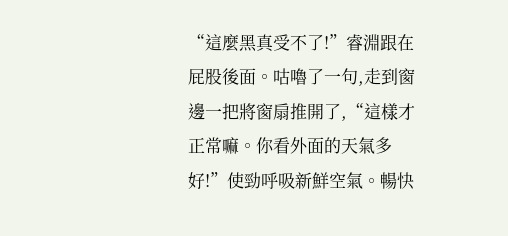“這麼黑真受不了!”睿淵跟在屁股後面。咕嚕了一句,走到窗邊一把將窗扇推開了,“這樣才正常嘛。你看外面的天氣多好!”使勁呼吸新鮮空氣。暢快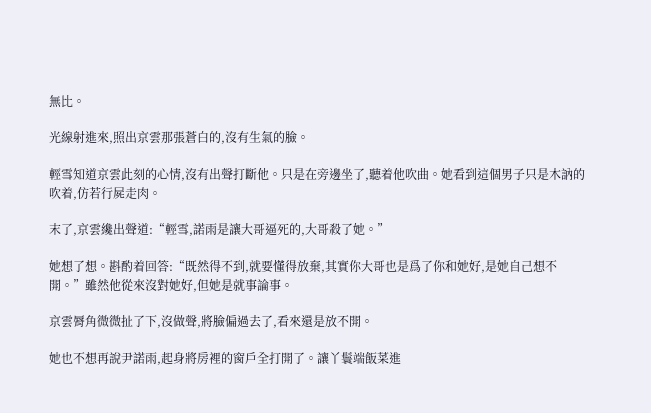無比。

光線射進來,照出京雲那張蒼白的,沒有生氣的臉。

輕雪知道京雲此刻的心情,沒有出聲打斷他。只是在旁邊坐了,聽着他吹曲。她看到這個男子只是木訥的吹着,仿若行屍走肉。

末了,京雲纔出聲道:“輕雪,諾雨是讓大哥逼死的,大哥殺了她。”

她想了想。斟酌着回答:“既然得不到,就要懂得放棄,其實你大哥也是爲了你和她好,是她自己想不開。”雖然他從來沒對她好,但她是就事論事。

京雲脣角微微扯了下,沒做聲,將臉偏過去了,看來還是放不開。

她也不想再說尹諾雨,起身將房裡的窗戶全打開了。讓丫鬟端飯菜進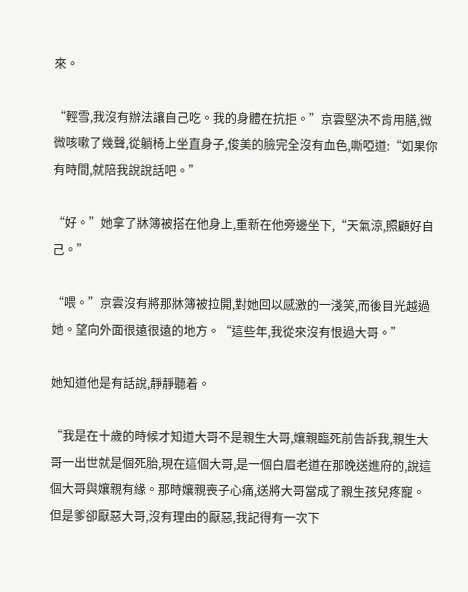來。

“輕雪,我沒有辦法讓自己吃。我的身體在抗拒。”京雲堅決不肯用膳,微微咳嗽了幾聲,從躺椅上坐直身子,俊美的臉完全沒有血色,嘶啞道:“如果你有時間,就陪我說說話吧。”

“好。”她拿了牀簿被搭在他身上,重新在他旁邊坐下,“天氣涼,照顧好自己。”

“喂。”京雲沒有將那牀簿被拉開,對她回以感激的一淺笑,而後目光越過她。望向外面很遠很遠的地方。“這些年,我從來沒有恨過大哥。”

她知道他是有話說,靜靜聽着。

“我是在十歲的時候才知道大哥不是親生大哥,孃親臨死前告訴我,親生大哥一出世就是個死胎,現在這個大哥,是一個白眉老道在那晚送進府的,說這個大哥與孃親有緣。那時孃親喪子心痛,送將大哥當成了親生孩兒疼寵。但是爹卻厭惡大哥,沒有理由的厭惡,我記得有一次下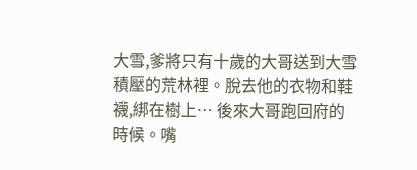大雪,爹將只有十歲的大哥送到大雪積壓的荒林裡。脫去他的衣物和鞋襪,綁在樹上… 後來大哥跑回府的時候。嘴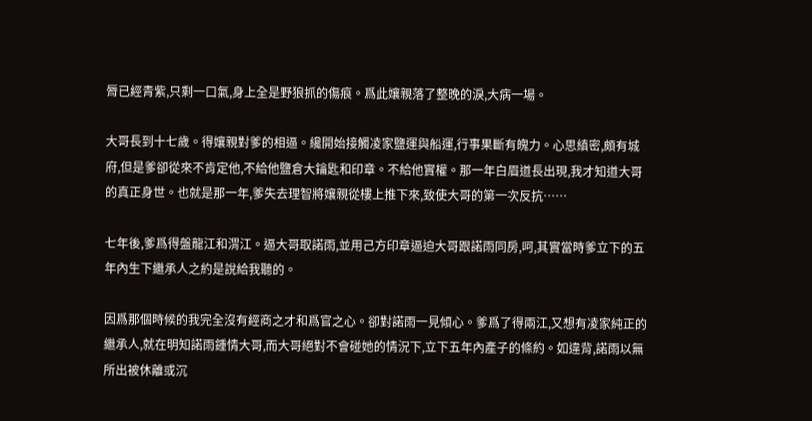脣已經青紫,只剩一口氣,身上全是野狼抓的傷痕。爲此孃親落了整晚的淚,大病一場。

大哥長到十七歲。得孃親對爹的相逼。纔開始接觸凌家鹽運與船運,行事果斷有魄力。心思縝密,頗有城府,但是爹卻從來不肯定他,不給他鹽倉大鑰匙和印章。不給他實權。那一年白眉道長出現,我才知道大哥的真正身世。也就是那一年,爹失去理智將孃親從樓上推下來,致使大哥的第一次反抗……

七年後,爹爲得盤龍江和渭江。逼大哥取諾雨,並用己方印章逼迫大哥跟諾雨同房,呵,其實當時爹立下的五年內生下繼承人之約是說給我聽的。

因爲那個時候的我完全沒有經商之才和爲官之心。卻對諾雨一見傾心。爹爲了得兩江,又想有凌家純正的繼承人,就在明知諾雨鍾情大哥,而大哥絕對不會碰她的情況下,立下五年內產子的條約。如違背,諾雨以無所出被休離或沉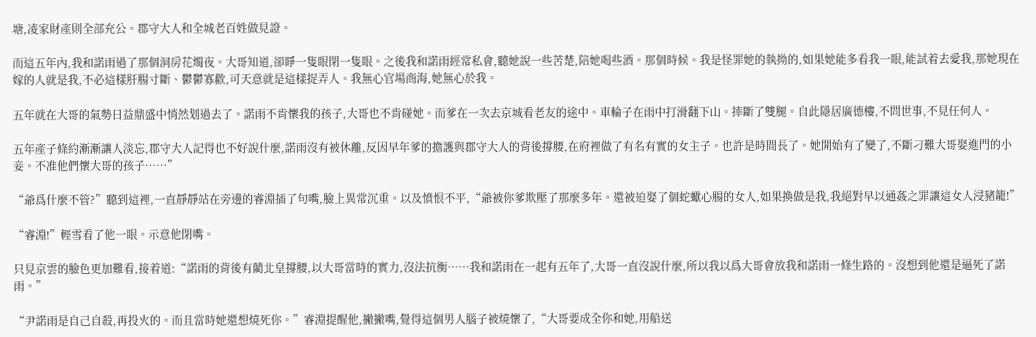塘,凌家財產則全部充公。郡守大人和全城老百姓做見證。

而這五年內,我和諾雨過了那個洞房花燭夜。大哥知道,卻睜一隻眼閉一隻眼。之後我和諾雨經常私會,聽她說一些苦楚,陪她喝些酒。那個時候。我是怪罪她的執拗的,如果她能多看我一眼,能試着去愛我,那她現在嫁的人就是我,不必這樣肝腸寸斷、鬱鬱寡歡,可天意就是這樣捉弄人。我無心官場商海,她無心於我。

五年就在大哥的氣勢日益鼎盛中悄然划過去了。諾雨不肯懷我的孩子,大哥也不肯碰她。而爹在一次去京城看老友的途中。車輪子在雨中打滑翻下山。摔斷了雙腿。自此隱居廣德樓,不問世事,不見任何人。

五年產子條約漸漸讓人淡忘,郡守大人記得也不好說什麼,諾雨沒有被休離,反因早年爹的擔護與郡守大人的背後撐腰,在府裡做了有名有實的女主子。也許是時間長了。她開始有了變了,不斷刁難大哥娶進門的小妾。不准他們懷大哥的孩子……”

“爺爲什麼不管?”聽到這裡,一直靜靜站在旁邊的睿淵插了句嘴,臉上異常沉重。以及憤恨不平,“爺被你爹欺壓了那麼多年。還被迫娶了個蛇蠍心腸的女人,如果換做是我,我絕對早以通姦之罪讓這女人浸豬籠!”

“睿淵!”輕雪看了他一眼。示意他閉嘴。

只見京雲的臉色更加難看,接着道:“諾雨的背後有藺北皇撐腰,以大哥當時的實力,沒法抗衡……我和諾雨在一起有五年了,大哥一直沒說什麼,所以我以爲大哥會放我和諾雨一條生路的。沒想到他還是逼死了諾雨。”

“尹諾雨是自己自殺,再投火的。而且當時她還想燒死你。”睿淵提醒他,撇撇嘴,覺得這個男人腦子被燒懷了,“大哥要成全你和她,用船送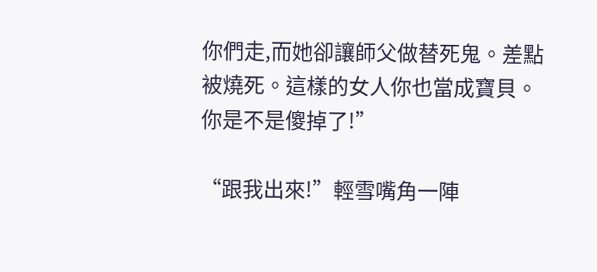你們走,而她卻讓師父做替死鬼。差點被燒死。這樣的女人你也當成寶貝。你是不是傻掉了!”

“跟我出來!”輕雪嘴角一陣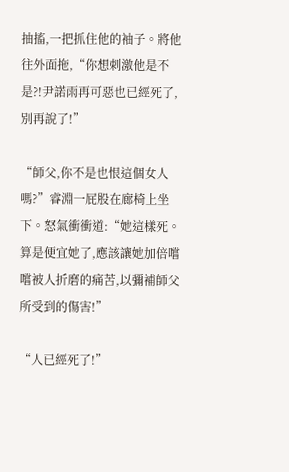抽搐,一把抓住他的袖子。將他往外面拖,“你想刺激他是不是?!尹諾雨再可惡也已經死了,別再說了!”

“師父,你不是也恨這個女人嗎?”睿淵一屁股在廊椅上坐下。怒氣衝衝道:“她這樣死。算是便宜她了,應該讓她加倍嚐嚐被人折磨的痛苦,以彌補師父所受到的傷害!”

“人已經死了!”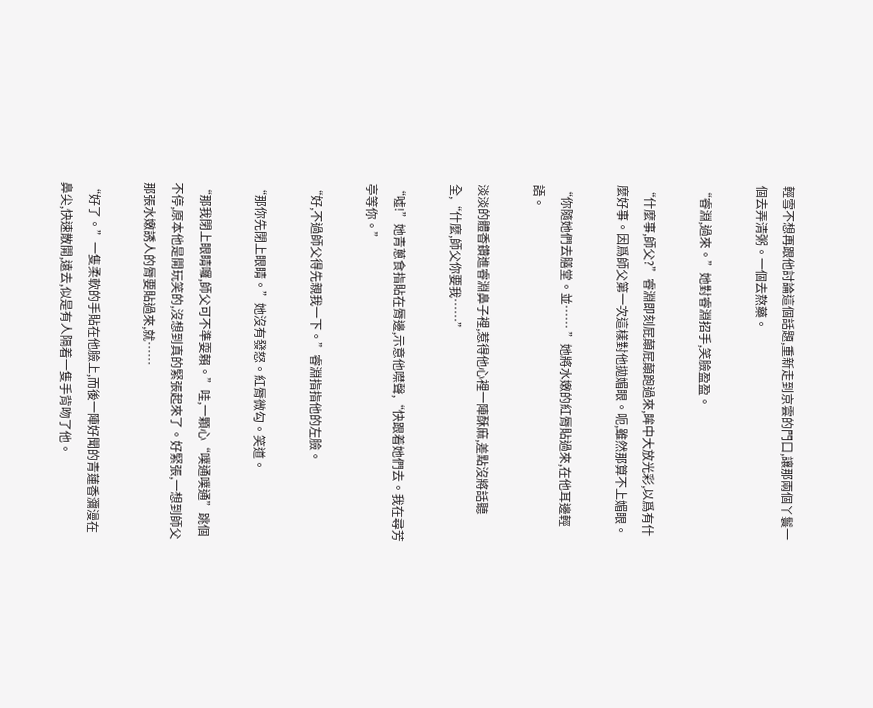輕雪不想再跟他討論這個話題,重新走到京雲的門口,讓那兩個丫鬟一個去弄清粥。一個去熬藥。

“睿淵,過來。”她對睿淵招手,笑臉盈盈。

“什麼事,師父?”睿淵即刻屁顛屁顛跑過來,眸中大放光彩,以爲有什麼好事。因爲師父第一次這樣對他拋媚眼。呃,雖然那算不上媚眼。

“你隨她們去膳堂。並…… ”她將水嫩的紅脣貼過來,在他耳邊輕語。

淡淡的體香鑽進睿淵鼻子裡,惹得他心裡一陣酥麻,差點沒將話聽全,“什麼,師父你要我……”

“噓!”她青蔥食指貼在脣邊,示意他噤聲,“快跟着她們去。我在尋芳亭等你。”

“好,不過師父得先親我一下。”睿淵指指他的左臉。

“那你先閉上眼睛。”她沒有發怒。紅脣微勾。笑道。

“那我閉上眼睛囉,師父可不準耍賴。”哇,一顆心“噗通噗通”跳個不停,原本他是開玩笑的,沒想到真的緊張起來了。好緊張,一想到師父那張水嫩誘人的脣要貼過來,就……

“好了。”一隻柔軟的手貼在他臉上,而後一陣好聞的青蓮香瀰漫在鼻尖,快速散開,遠去,似是有人隔着一隻手背吻了他。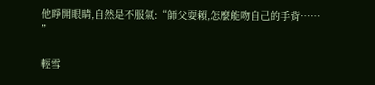他睜開眼睛,自然是不服氣:“師父耍賴,怎麼能吻自己的手背…… ”

輕雪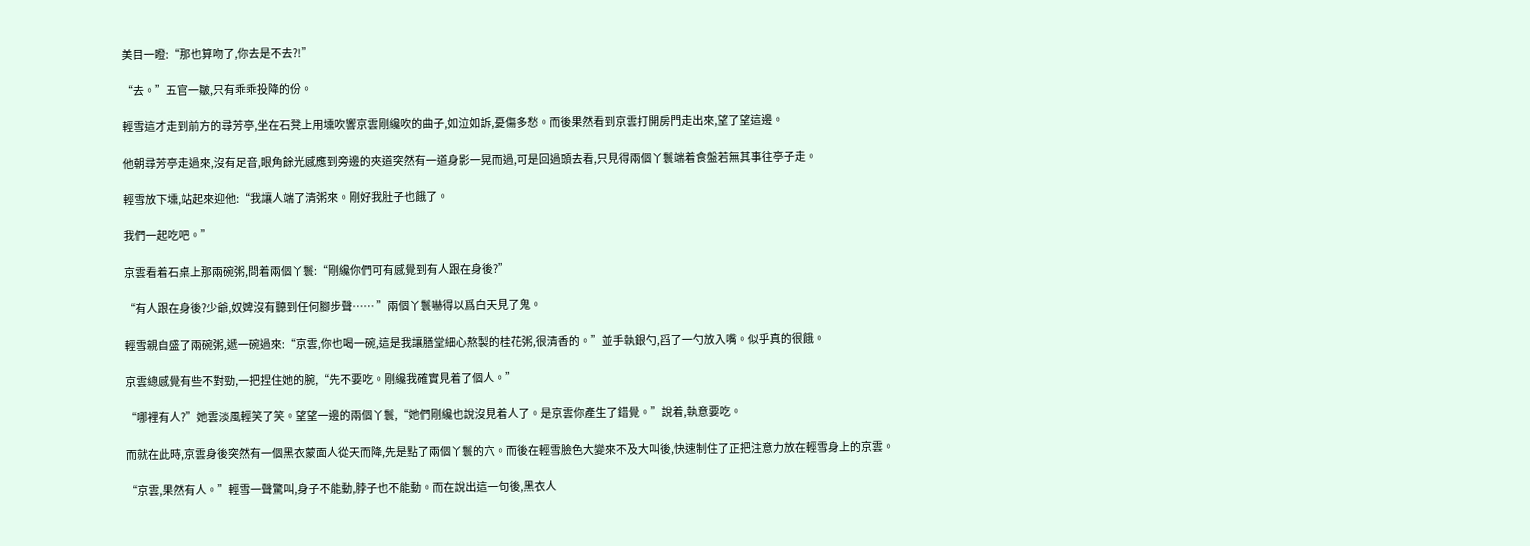美目一瞪:“那也算吻了,你去是不去?!”

“去。”五官一皺,只有乖乖投降的份。

輕雪這才走到前方的尋芳亭,坐在石凳上用壎吹響京雲剛纔吹的曲子,如泣如訴,憂傷多愁。而後果然看到京雲打開房門走出來,望了望這邊。

他朝尋芳亭走過來,沒有足音,眼角餘光感應到旁邊的夾道突然有一道身影一晃而過,可是回過頭去看,只見得兩個丫鬟端着食盤若無其事往亭子走。

輕雪放下壎,站起來迎他:“我讓人端了清粥來。剛好我肚子也餓了。

我們一起吃吧。”

京雲看着石桌上那兩碗粥,問着兩個丫鬟:“剛纔你們可有感覺到有人跟在身後?”

“有人跟在身後?少爺,奴婢沒有聽到任何腳步聲…… ”兩個丫鬟嚇得以爲白天見了鬼。

輕雪親自盛了兩碗粥,遞一碗過來:“京雲,你也喝一碗,這是我讓膳堂細心熬製的桂花粥,很清香的。”並手執銀勺,舀了一勺放入嘴。似乎真的很餓。

京雲總感覺有些不對勁,一把捏住她的腕,“先不要吃。剛纔我確實見着了個人。”

“哪裡有人?”她雲淡風輕笑了笑。望望一邊的兩個丫鬟,“她們剛纔也說沒見着人了。是京雲你產生了錯覺。”說着,執意要吃。

而就在此時,京雲身後突然有一個黑衣蒙面人從天而降,先是點了兩個丫鬟的穴。而後在輕雪臉色大變來不及大叫後,快速制住了正把注意力放在輕雪身上的京雲。

“京雲,果然有人。”輕雪一聲驚叫,身子不能動,脖子也不能動。而在說出這一句後,黑衣人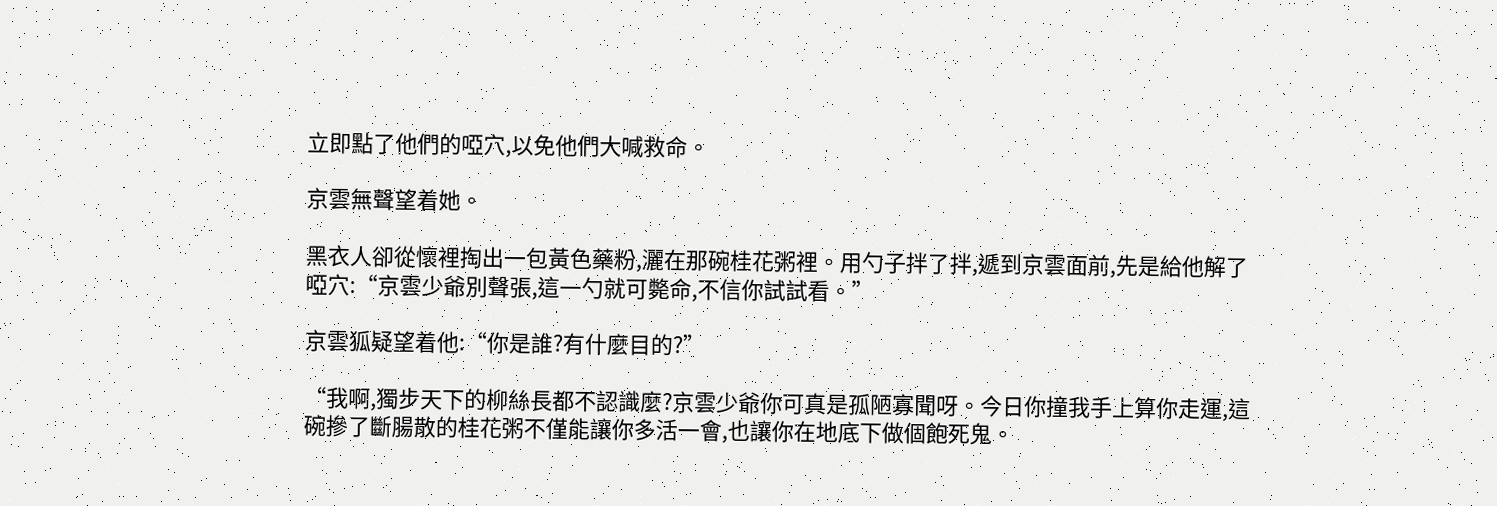立即點了他們的啞穴,以免他們大喊救命。

京雲無聲望着她。

黑衣人卻從懷裡掏出一包黃色藥粉,灑在那碗桂花粥裡。用勺子拌了拌,遞到京雲面前,先是給他解了啞穴:“京雲少爺別聲張,這一勺就可斃命,不信你試試看。”

京雲狐疑望着他:“你是誰?有什麼目的?”

“我啊,獨步天下的柳絲長都不認識麼?京雲少爺你可真是孤陋寡聞呀。今日你撞我手上算你走運,這碗摻了斷腸散的桂花粥不僅能讓你多活一會,也讓你在地底下做個飽死鬼。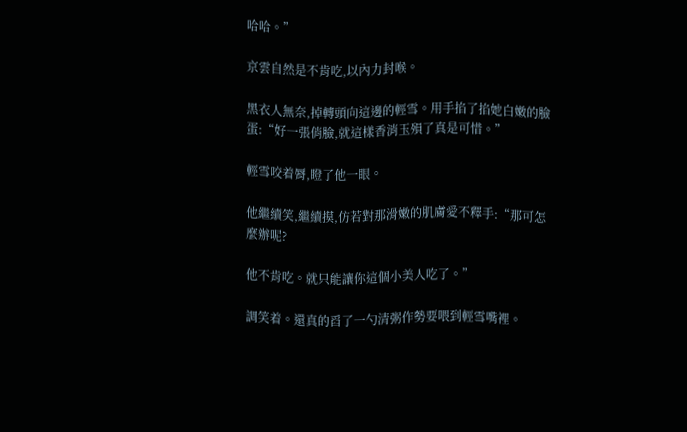哈哈。”

京雲自然是不肯吃,以內力封喉。

黑衣人無奈,掉轉頭向這邊的輕雪。用手掐了掐她白嫩的臉蛋:“好一張俏臉,就這樣香消玉殞了真是可惜。”

輕雪咬着脣,瞪了他一眼。

他繼續笑,繼續摸,仿若對那滑嫩的肌膚愛不釋手:“那可怎麼辦呢?

他不肯吃。就只能讓你這個小美人吃了。”

調笑着。還真的舀了一勺清粥作勢要喂到輕雪嘴裡。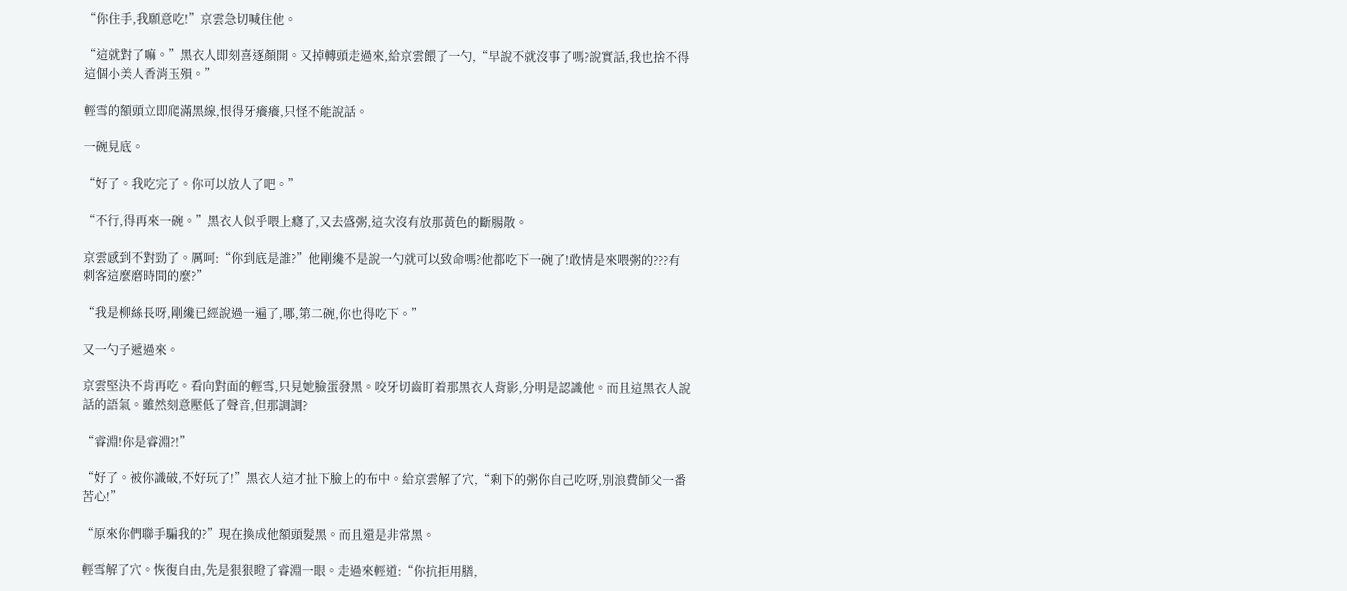“你住手,我願意吃!”京雲急切喊住他。

“這就對了嘛。”黑衣人即刻喜逐顏開。又掉轉頭走過來,給京雲餵了一勺,“早說不就沒事了嗎?說實話,我也捨不得這個小美人香消玉殞。”

輕雪的額頭立即爬滿黑線,恨得牙癢癢,只怪不能說話。

一碗見底。

“好了。我吃完了。你可以放人了吧。”

“不行,得再來一碗。”黑衣人似乎喂上癮了,又去盛粥,這次沒有放那黃色的斷腸散。

京雲感到不對勁了。厲呵:“你到底是誰?”他剛纔不是說一勺就可以致命嗎?他都吃下一碗了!敢情是來喂粥的???有刺客這麼磨時間的麼?”

“我是柳絲長呀,剛纔已經說過一遍了,哪,第二碗,你也得吃下。”

又一勺子遞過來。

京雲堅決不肯再吃。看向對面的輕雪,只見她臉蛋發黑。咬牙切齒盯着那黑衣人背影,分明是認識他。而且這黑衣人說話的語氣。雖然刻意壓低了聲音,但那調調?

“睿淵!你是睿淵?!”

“好了。被你識破,不好玩了!”黑衣人這才扯下臉上的布中。給京雲解了穴,“剩下的粥你自己吃呀,別浪費師父一番苦心!”

“原來你們聯手騙我的?”現在換成他額頭髮黑。而且還是非常黑。

輕雪解了穴。恢復自由,先是狠狠瞪了睿淵一眼。走過來輕道:“你抗拒用膳,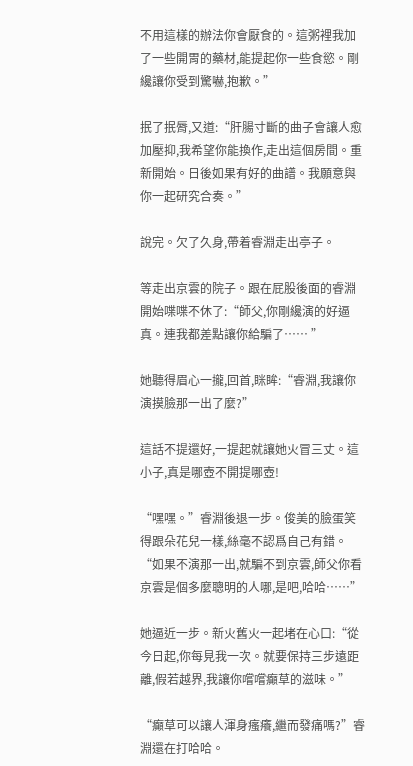不用這樣的辦法你會厭食的。這粥裡我加了一些開胃的藥材,能提起你一些食慾。剛纔讓你受到驚嚇,抱歉。”

抿了抿脣,又道:“肝腸寸斷的曲子會讓人愈加壓抑,我希望你能換作,走出這個房間。重新開始。日後如果有好的曲譜。我願意與你一起研究合奏。”

說完。欠了久身,帶着睿淵走出亭子。

等走出京雲的院子。跟在屁股後面的睿淵開始喋喋不休了:“師父,你剛纔演的好逼真。連我都差點讓你給騙了…… ”

她聽得眉心一攏,回首,眯眸:“睿淵,我讓你演摸臉那一出了麼?”

這話不提還好,一提起就讓她火冒三丈。這小子,真是哪壺不開提哪壺!

“嘿嘿。”睿淵後退一步。俊美的臉蛋笑得跟朵花兒一樣,絲毫不認爲自己有錯。“如果不演那一出,就騙不到京雲,師父你看京雲是個多麼聰明的人哪,是吧,哈哈……”

她逼近一步。新火舊火一起堵在心口:“從今日起,你每見我一次。就要保持三步遠距離,假若越界,我讓你嚐嚐癲草的滋味。”

“癲草可以讓人渾身瘙癢,繼而發痛嗎?”睿淵還在打哈哈。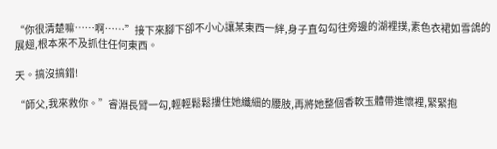“你很清楚嘛……啊……”接下來腳下卻不小心讓某東西一絆,身子直勾勾往旁邊的湖裡撲,素色衣裙如雪鴿的展翅,根本來不及抓住任何東西。

天。搞沒搞錯!

“師父,我來救你。”睿淵長臂一勾,輕輕鬆鬆摟住她纖細的腰肢,再將她整個香軟玉體帶進懷裡,緊緊抱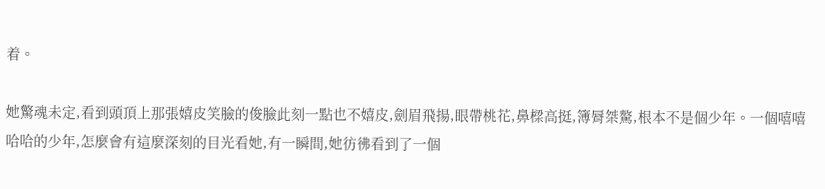着。

她驚魂未定,看到頭頂上那張嬉皮笑臉的俊臉此刻一點也不嬉皮,劍眉飛揚,眼帶桃花,鼻樑高挺,簿脣桀驁,根本不是個少年。一個嘻嘻哈哈的少年,怎麼會有這麼深刻的目光看她,有一瞬間,她彷彿看到了一個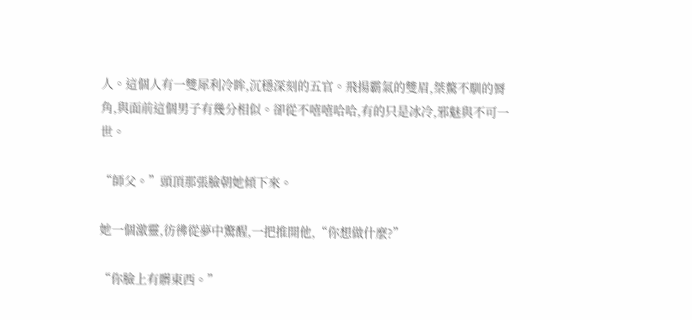人。這個人有一雙犀利冷眸,沉穩深刻的五官。飛揚霸氣的雙眉,桀驁不馴的脣角,與面前這個男子有幾分相似。卻從不嘻嘻哈哈,有的只是冰冷,邪魅與不可一世。

“師父。”頭頂那張臉朝她傾下來。

她一個激靈,彷彿從夢中驚醒,一把推開他,“你想做什麼?”

“你臉上有髒東西。”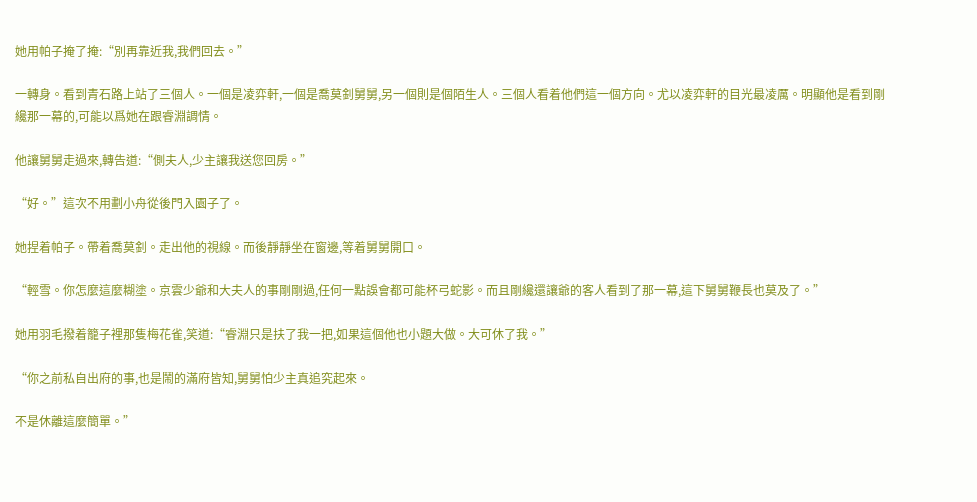她用帕子掩了掩:“別再靠近我,我們回去。”

一轉身。看到青石路上站了三個人。一個是凌弈軒,一個是喬莫釗舅舅,另一個則是個陌生人。三個人看着他們這一個方向。尤以凌弈軒的目光最凌厲。明顯他是看到剛纔那一幕的,可能以爲她在跟睿淵調情。

他讓舅舅走過來,轉告道:“側夫人,少主讓我送您回房。”

“好。”這次不用劃小舟從後門入園子了。

她捏着帕子。帶着喬莫釗。走出他的視線。而後靜靜坐在窗邊,等着舅舅開口。

“輕雪。你怎麼這麼糊塗。京雲少爺和大夫人的事剛剛過,任何一點誤會都可能杯弓蛇影。而且剛纔還讓爺的客人看到了那一幕,這下舅舅鞭長也莫及了。”

她用羽毛撥着籠子裡那隻梅花雀,笑道:“睿淵只是扶了我一把,如果這個他也小題大做。大可休了我。”

“你之前私自出府的事,也是鬧的滿府皆知,舅舅怕少主真追究起來。

不是休離這麼簡單。”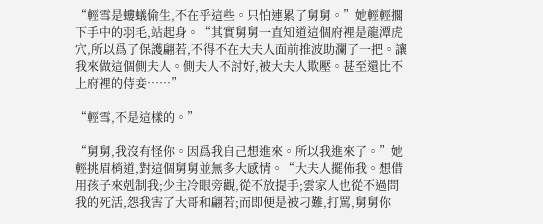“輕雪是螻蟻偷生,不在乎這些。只怕連累了舅舅。”她輕輕擱下手中的羽毛,站起身。“其實舅舅一直知道這個府裡是龍潭虎穴,所以爲了保護翩若,不得不在大夫人面前推波助瀾了一把。讓我來做這個側夫人。側夫人不討好,被大夫人欺壓。甚至還比不上府裡的侍妾……”

“輕雪,不是這樣的。”

“舅舅,我沒有怪你。因爲我自己想進來。所以我進來了。”她輕挑眉梢道,對這個舅舅並無多大感情。“大夫人擺佈我。想借用孩子來剋制我;少主冷眼旁觀,從不放提手;雲家人也從不過問我的死活,怨我害了大哥和翩若;而即便是被刁難,打罵,舅舅你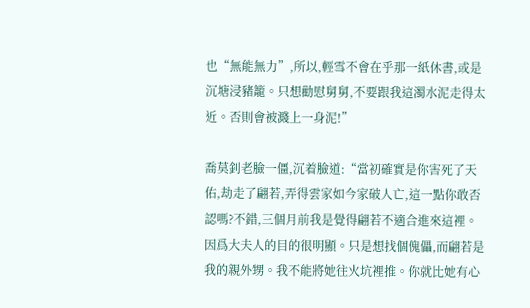也“無能無力”,所以,輕雪不會在乎那一紙休書,或是沉塘浸豬籠。只想勸慰舅舅,不要跟我這濁水泥走得太近。否則會被濺上一身泥!”

喬莫釗老臉一僵,沉着臉道:“當初確實是你害死了天佑,劫走了翩若,弄得雲家如今家破人亡,這一點你敢否認嗎?不錯,三個月前我是覺得翩若不適合進來這裡。因爲大夫人的目的很明顯。只是想找個傀儡,而翩若是我的親外甥。我不能將她往火坑裡推。你就比她有心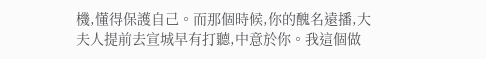機,懂得保護自己。而那個時候,你的醜名遠播,大夫人提前去宣城早有打聽,中意於你。我這個做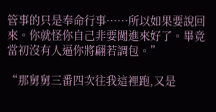管事的只是奉命行事……所以如果要說回來。你就怪你自己非要闖進來好了。畢竟當初沒有人逼你將翩若調包。”

“那舅舅三番四次往我這裡跑,又是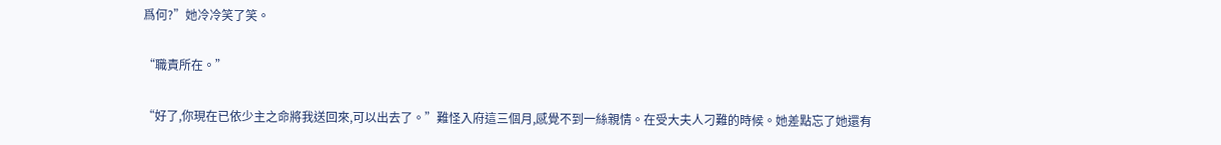爲何?”她冷冷笑了笑。

“職責所在。”

“好了,你現在已依少主之命將我送回來,可以出去了。”難怪入府這三個月,感覺不到一絲親情。在受大夫人刁難的時候。她差點忘了她還有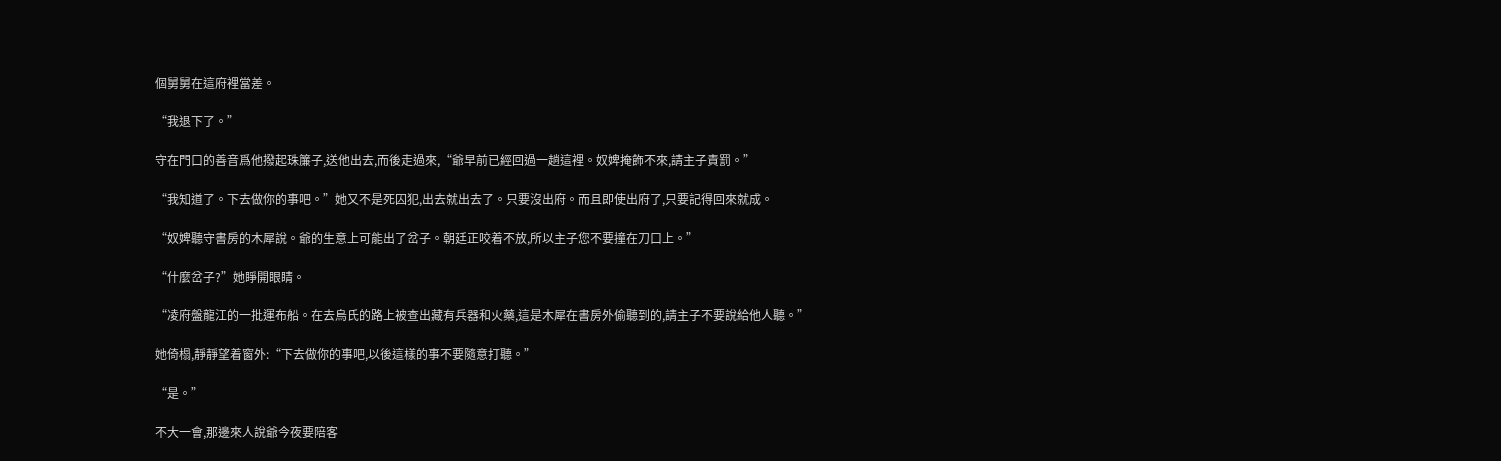個舅舅在這府裡當差。

“我退下了。”

守在門口的善音爲他撥起珠簾子,送他出去,而後走過來,“爺早前已經回過一趟這裡。奴婢掩飾不來,請主子責罰。”

“我知道了。下去做你的事吧。”她又不是死囚犯,出去就出去了。只要沒出府。而且即使出府了,只要記得回來就成。

“奴婢聽守書房的木犀說。爺的生意上可能出了岔子。朝廷正咬着不放,所以主子您不要撞在刀口上。”

“什麼岔子?”她睜開眼睛。

“凌府盤龍江的一批運布船。在去烏氏的路上被查出藏有兵器和火藥,這是木犀在書房外偷聽到的,請主子不要說給他人聽。”

她倚榻,靜靜望着窗外:“下去做你的事吧,以後這樣的事不要隨意打聽。”

“是。”

不大一會,那邊來人說爺今夜要陪客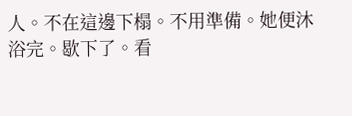人。不在這邊下榻。不用準備。她便沐浴完。歇下了。看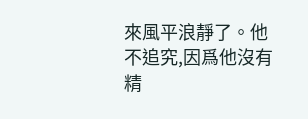來風平浪靜了。他不追究,因爲他沒有精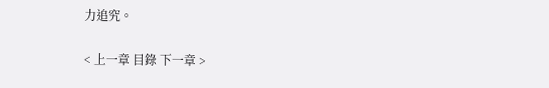力追究。

< 上一章 目錄 下一章 >